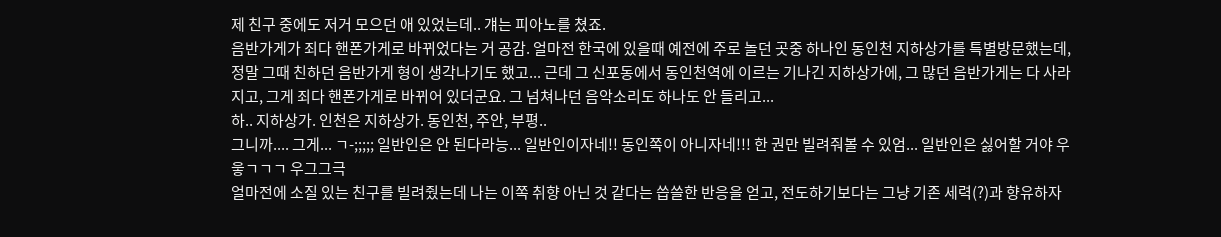제 친구 중에도 저거 모으던 애 있었는데.. 걔는 피아노를 쳤죠.
음반가게가 죄다 핸폰가게로 바뀌었다는 거 공감. 얼마전 한국에 있을때 예전에 주로 놀던 곳중 하나인 동인천 지하상가를 특별방문했는데, 정말 그때 친하던 음반가게 형이 생각나기도 했고... 근데 그 신포동에서 동인천역에 이르는 기나긴 지하상가에, 그 많던 음반가게는 다 사라지고, 그게 죄다 핸폰가게로 바뀌어 있더군요. 그 넘쳐나던 음악소리도 하나도 안 들리고...
하.. 지하상가. 인천은 지하상가. 동인천, 주안, 부평..
그니까.... 그게... ㄱ-;;;;; 일반인은 안 된다라능... 일반인이자네!! 동인쪽이 아니자네!!! 한 권만 빌려줘볼 수 있엄... 일반인은 싫어할 거야 우읗ㄱㄱㄱ 우그그극
얼마전에 소질 있는 친구를 빌려줬는데 나는 이쪽 취향 아닌 것 같다는 씁쓸한 반응을 얻고, 전도하기보다는 그냥 기존 세력(?)과 향유하자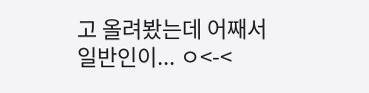고 올려봤는데 어째서 일반인이... ㅇ<-<